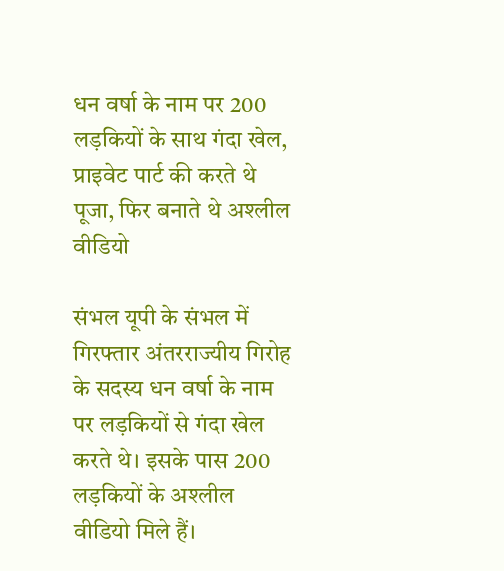धन वर्षा के नाम पर 200 लड़कियों के साथ गंदा खेल, प्राइवेट पार्ट की करते थे पूजा, फिर बनाते थे अश्लील वीडियो

संभल यूपी के संभल में गिरफ्तार अंतरराज्यीय गिरोह के सदस्य धन वर्षा के नाम पर लड़कियों से गंदा खेल करते थे। इसके पास 200 लड़कियों के अश्लील वीडियो मिले हैं।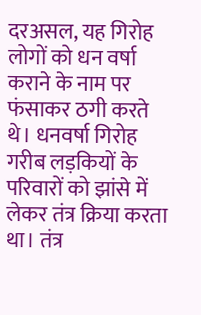दरअसल, यह गिरोह लोगों को धन वर्षा कराने के नाम पर फंसाकर ठगी करते थे। धनवर्षा गिरोह गरीब लड़कियों के परिवारों को झांसे में लेकर तंत्र क्रिया करता था। तंत्र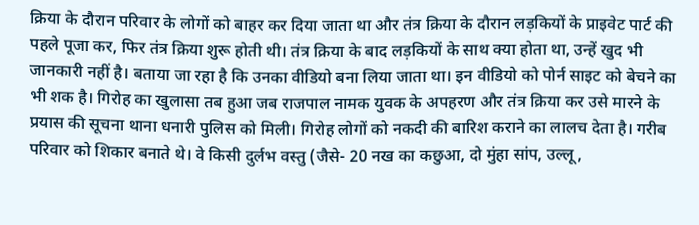क्रिया के दौरान परिवार के लोगों को बाहर कर दिया जाता था और तंत्र क्रिया के दौरान लड़कियों के प्राइवेट पार्ट की पहले पूजा कर, फिर तंत्र क्रिया शुरू होती थी। तंत्र क्रिया के बाद लड़कियों के साथ क्या होता था, उन्हें खुद भी जानकारी नहीं है। बताया जा रहा है कि उनका वीडियो बना लिया जाता था। इन वीडियो को पोर्न साइट को बेचने का भी शक है। गिरोह का खुलासा तब हुआ जब राजपाल नामक युवक के अपहरण और तंत्र क्रिया कर उसे मारने के प्रयास की सूचना थाना धनारी पुलिस को मिली। गिरोह लोगों को नकदी की बारिश कराने का लालच देता है। गरीब परिवार को शिकार बनाते थे। वे किसी दुर्लभ वस्तु (जैसे- 20 नख का कछुआ, दो मुंहा सांप, उल्लू,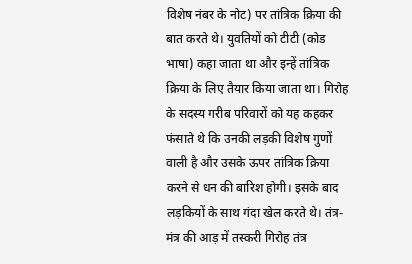विशेष नंबर के नोट) पर तांत्रिक क्रिया की बात करते थे। युवतियों को टीटी (कोड भाषा) कहा जाता था और इन्हें तांत्रिक क्रिया के लिए तैयार किया जाता था। गिरोह के सदस्य गरीब परिवारों को यह कहकर फंसाते थे कि उनकी लड़की विशेष गुणों वाली है और उसके ऊपर तांत्रिक क्रिया करने से धन की बारिश होगी। इसके बाद लड़कियों के साथ गंदा खेल करते थे। तंत्र-मंत्र की आड़ में तस्करी गिरोह तंत्र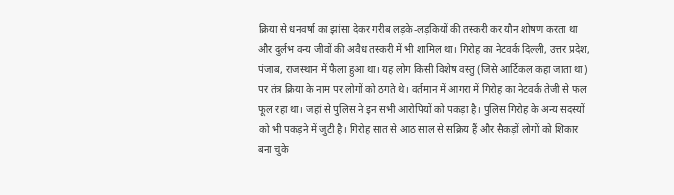क्रिया से धनवर्षा का झांसा देकर गरीब लड़के-लड़कियों की तस्करी कर यौन शोषण करता था और दुर्लभ वन्य जीवों की अवैध तस्करी में भी शामिल था। गिरोह का नेटवर्क दिल्ली, उत्तर प्रदेश, पंजाब, राजस्थान में फैला हुआ था। यह लोग किसी विशेष वस्तु (जिसे आर्टिकल कहा जाता था) पर तंत्र क्रिया के नाम पर लोगों को ठगते थे। वर्तमान में आगरा में गिरोह का नेटवर्क तेजी से फल फूल रहा था। जहां से पुलिस ने इन सभी आरोपियों को पकड़ा है। पुलिस गिरोह के अन्य सदस्यों को भी पकड़ने में जुटी है। गिरोह सात से आठ साल से सक्रिय हैं और सैकड़ों लोगों को शिकार बना चुके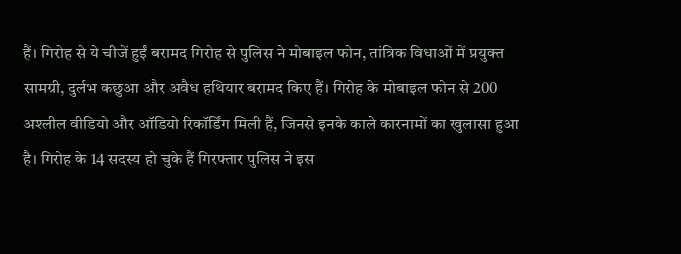हैं। गिरोह से ये चीजें हुईं बरामद गिरोह से पुलिस ने मोबाइल फोन, तांत्रिक विधाओं में प्रयुक्त सामग्री, दुर्लभ कछुआ और अवैध हथियार बरामद किए हैं। गिरोह के मोबाइल फोन से 200 अश्लील वीडियो और ऑडियो रिकॉर्डिंग मिली हैं, जिनसे इनके काले कारनामों का खुलासा हुआ है। गिरोह के 14 सदस्य हो चुके हैं गिरफ्तार पुलिस ने इस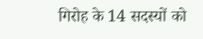गिरोह के 14 सदस्यों को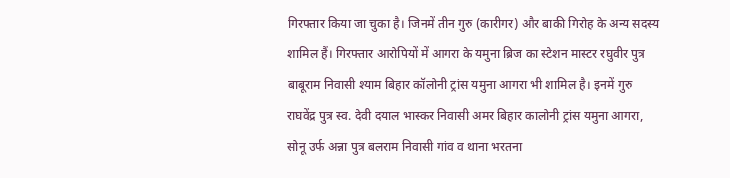गिरफ्तार किया जा चुका है। जिनमें तीन गुरु (कारीगर) और बाकी गिरोह के अन्य सदस्य शामिल हैं। गिरफ्तार आरोपियों में आगरा के यमुना ब्रिज का स्टेशन मास्टर रघुवीर पुत्र बाबूराम निवासी श्याम बिहार कॉलोनी ट्रांस यमुना आगरा भी शामिल है। इनमें गुरु राघवेंद्र पुत्र स्व. देवी दयाल भास्कर निवासी अमर बिहार कालोनी ट्रांस यमुना आगरा, सोनू उर्फ अन्ना पुत्र बलराम निवासी गांव व थाना भरतना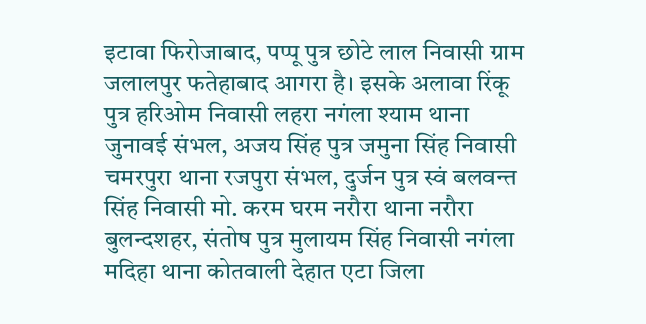इटावा फिरोजाबाद, पप्पू पुत्र छोटे लाल निवासी ग्राम जलालपुर फतेहाबाद आगरा है। इसके अलावा रिंकू पुत्र हरिओम निवासी लहरा नगंला श्याम थाना जुनावई संभल, अजय सिंह पुत्र जमुना सिंह निवासी चमरपुरा थाना रजपुरा संभल, दुर्जन पुत्र स्वं बलवन्त सिंह निवासी मो. करम घरम नरौरा थाना नरौरा बुलन्दशहर, संतोष पुत्र मुलायम सिंह निवासी नगंला मदिहा थाना कोतवाली देहात एटा जिला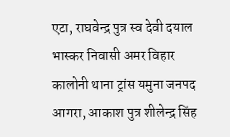एटा, राघवेन्द्र पुत्र स्व देवी दयाल भास्कर निवासी अमर विहार कालोनी थाना ट्रांस यमुना जनपद आगरा, आकाश पुत्र शीलेन्द्र सिंह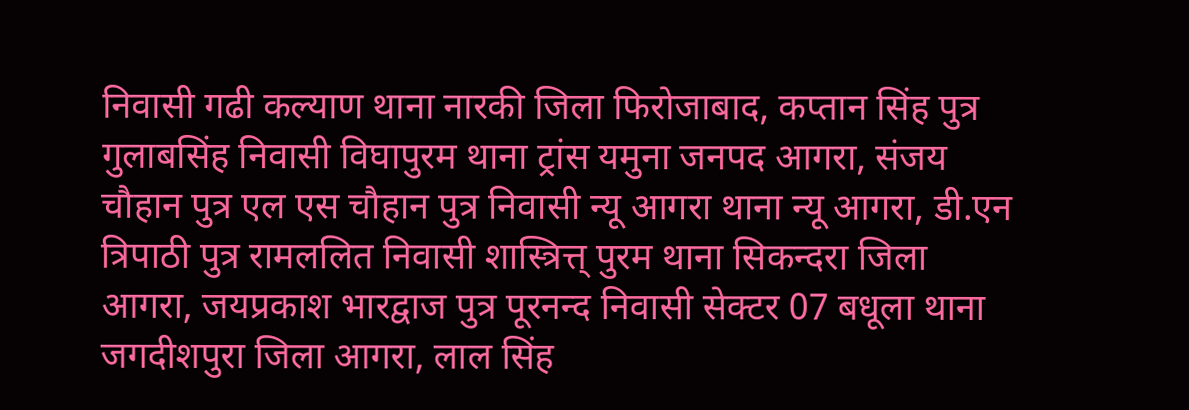निवासी गढी कल्याण थाना नारकी जिला फिरोजाबाद, कप्तान सिंह पुत्र गुलाबसिंह निवासी विघापुरम थाना ट्रांस यमुना जनपद आगरा, संजय चौहान पुत्र एल एस चौहान पुत्र निवासी न्यू आगरा थाना न्यू आगरा, डी.एन त्रिपाठी पुत्र रामललित निवासी शास्त्रित्त् पुरम थाना सिकन्दरा जिला आगरा, जयप्रकाश भारद्वाज पुत्र पूरनन्द निवासी सेक्टर 07 बधूला थाना जगदीशपुरा जिला आगरा, लाल सिंह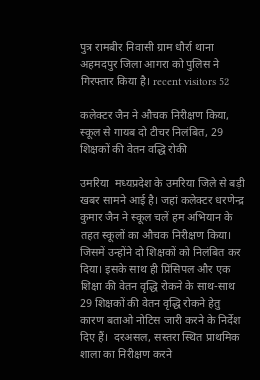पुत्र रामबीर निवासी ग्राम धौर्रा थाना अहमदपुर जिला आगरा को पुलिस ने गिरफ्तार किया है। recent visitors 52

कलेक्टर जैन ने औचक निरीक्षण किया, स्कूल से गायब दो टीचर निलंबित, 29 शिक्षकों की वेतन वद्धि रोकी

उमरिया  मध्यप्रदेश के उमरिया जिले से बड़ी खबर सामने आई है। जहां कलेक्टर धरणेन्द्र कुमार जैन ने स्कूल चलें हम अभियान के तहत स्कूलों का औचक निरीक्षण किया। जिसमें उन्होंने दो शिक्षकों को निलंबित कर दिया। इसके साथ ही प्रिंसिपल और एक शिक्षा की वेतन वृद्धि रोकने के साथ-साथ 29 शिक्षकों की वेतन वृद्धि रोकने हेतु कारण बताओ नोटिस जारी करने के निर्देश दिए हैं।  दरअसल, सस्तरा स्थित प्राथमिक शाला का निरीक्षण करने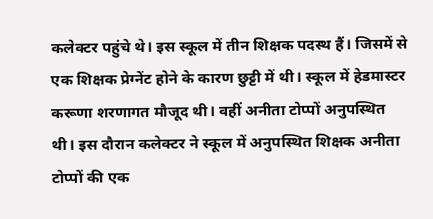कलेक्टर पहुंचे थे। इस स्कूल में तीन शिक्षक पदस्थ हैं। जिसमें से एक शिक्षक प्रेग्नेंट होने के कारण छुट्टी में थी। स्कूल में हेडमास्टर करूणा शरणागत मौजूद थी। वहीं अनीता टोप्पों अनुपस्थित थी। इस दौरान कलेक्टर ने स्कूल में अनुपस्थित शिक्षक अनीता टोप्पों की एक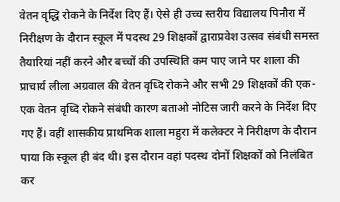वेतन वृद्धि रोकने के निर्देश दिए हैं। ऐसे ही उच्च स्तरीय विद्यालय पिनौरा में निरीक्षण के दौरान स्कूल में पदस्थ 29 शिक्षकों द्वाराप्रवेश उत्सव संबंधी समस्त तैयारियां नहीं करने और बच्चों की उपस्थिति कम पाए जाने पर शाला की प्राचार्य लीला अग्रवाल की वेतन वृध्दि रोकने और सभी 29 शिक्षकों की एक-एक वेतन वृध्दि रोकने संबंधी कारण बताओ नोटिस जारी करने के निर्देश दिए गए हैं। वहीं शासकीय प्राथमिक शाला महुरा में कलेक्टर ने निरीक्षण के दौरान पाया कि स्कूल ही बंद थी। इस दौरान वहां पदस्थ दोनों शिक्षकों को निलंबित कर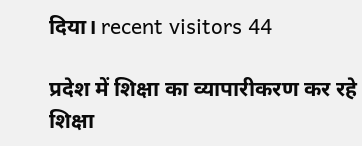दिया। recent visitors 44

प्रदेश में शिक्षा का व्यापारीकरण कर रहे शिक्षा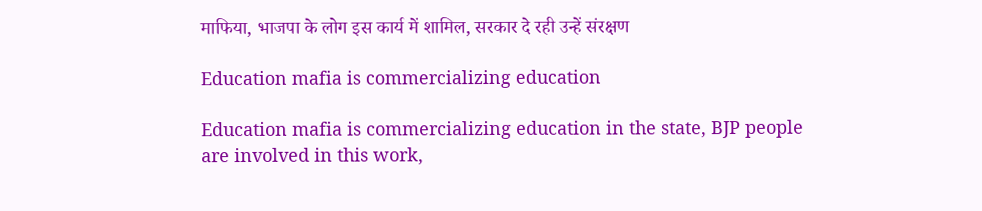माफिया, भाजपा के लोग इस कार्य में शामिल, सरकार दे रही उन्हें संरक्षण

Education mafia is commercializing education

Education mafia is commercializing education in the state, BJP people are involved in this work,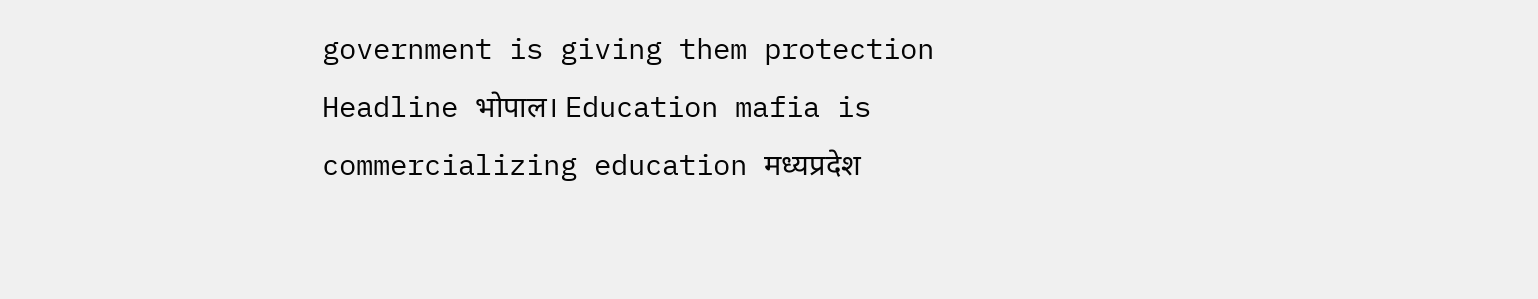government is giving them protection Headline भोपाल। Education mafia is commercializing education मध्यप्रदेश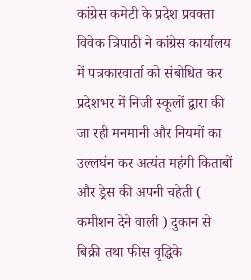कांग्रेस कमेटी के प्रदेश प्रवक्ता विवेक त्रिपाठी ने कांग्रेस कार्यालय में पत्रकारवार्ता को संबोधित कर प्रदेशभर में निजी स्कूलों द्वारा की जा रही मनमानी और नियमों का उल्लघंन कर अत्यंत महंगी किताबों और ड्रेस की अपनी चहेती ( कमीशन देने वाली ) दुकान से बिक्री तथा फीस वृद्धिके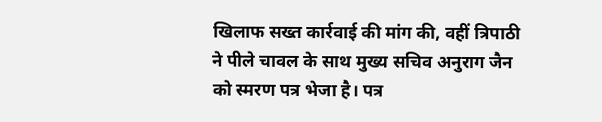खिलाफ सख्त कार्रवाई की मांग की, वहीं त्रिपाठी ने पीले चावल के साथ मुख्य सचिव अनुराग जैन को स्मरण पत्र भेजा है। पत्र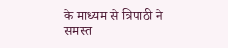के माध्यम से त्रिपाठी ने समस्त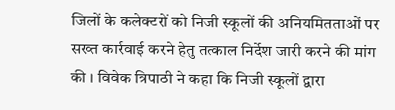जिलों के कलेक्टरों को निजी स्कूलों की अनियमितताओं पर सख्त कार्रवाई करने हेतु तत्काल निर्देश जारी करने की मांग की । विवेक त्रिपाठी ने कहा कि निजी स्कूलों द्वारा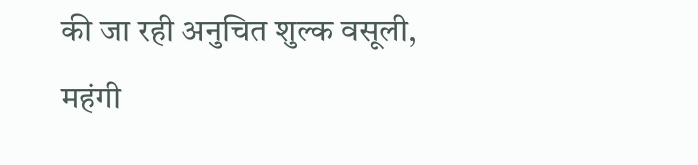की जा रही अनुचित शुल्क वसूली, महंगी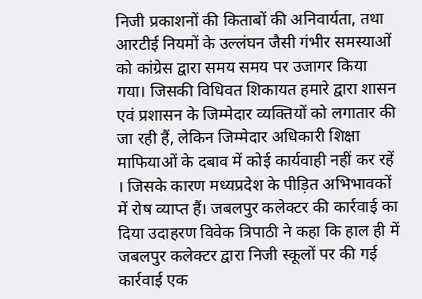निजी प्रकाशनों की किताबों की अनिवार्यता, तथा आरटीई नियमों के उल्लंघन जैसी गंभीर समस्याओं को कांग्रेस द्वारा समय समय पर उजागर किया गया। जिसकी विधिवत शिकायत हमारे द्वारा शासन एवं प्रशासन के जिम्मेदार व्यक्तियों को लगातार की जा रही हैं, लेकिन जिम्मेदार अधिकारी शिक्षा माफियाओं के दबाव में कोई कार्यवाही नहीं कर रहें । जिसके कारण मध्यप्रदेश के पीड़ित अभिभावकों में रोष व्याप्त हैं। जबलपुर कलेक्टर की कार्रवाई का दिया उदाहरण विवेक त्रिपाठी ने कहा कि हाल ही में जबलपुर कलेक्टर द्वारा निजी स्कूलों पर की गई कार्रवाई एक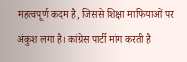महत्वपूर्ण कदम है, जिससे शिक्षा माफियाओं पर अंकुश लगा है। कांग्रेस पार्टी मांग करती है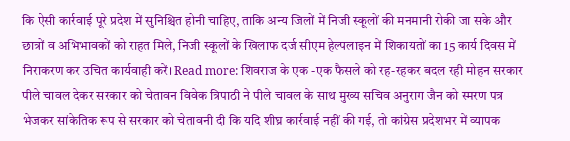कि ऐसी कार्रवाई पूरे प्रदेश में सुनिश्चित होनी चाहिए, ताकि अन्य जिलों में निजी स्कूलों की मनमानी रोकी जा सके और छात्रों व अभिभावकों को राहत मिले, निजी स्कूलों के खिलाफ दर्ज सीएम हेल्पलाइन में शिकायतों का 15 कार्य दिवस में निराकरण कर उचित कार्यवाही करें। Read more: शिवराज के एक -एक फैसले को रह-रहकर बदल रही मोहन सरकार पीले चावल देकर सरकार को चेतावन विवेक त्रिपाठी ने पीले चावल के साथ मुख्य सचिव अनुराग जैन को स्मरण पत्र भेजकर सांकेतिक रूप से सरकार को चेतावनी दी कि यदि शीघ्र कार्रवाई नहीं की गई, तो कांग्रेस प्रदेशभर में व्यापक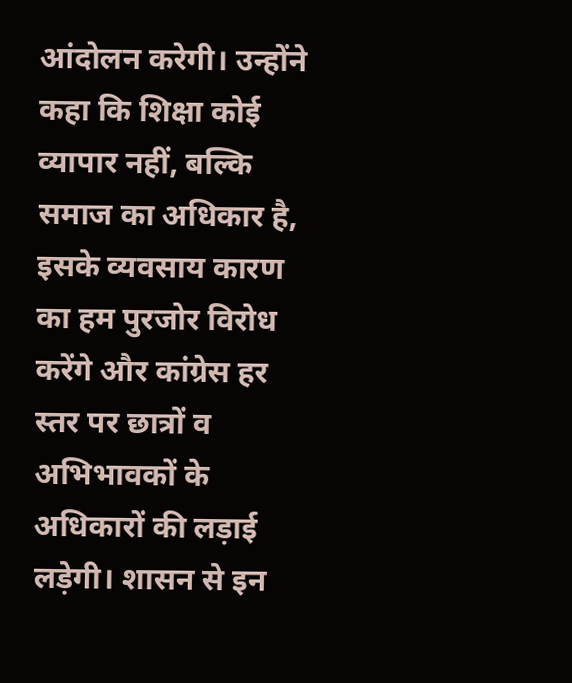आंदोलन करेगी। उन्होंने कहा कि शिक्षा कोई व्यापार नहीं, बल्कि समाज का अधिकार है, इसके व्यवसाय कारण का हम पुरजोर विरोध करेंगे और कांग्रेस हर स्तर पर छात्रों व अभिभावकों के अधिकारों की लड़ाई लड़ेगी। शासन से इन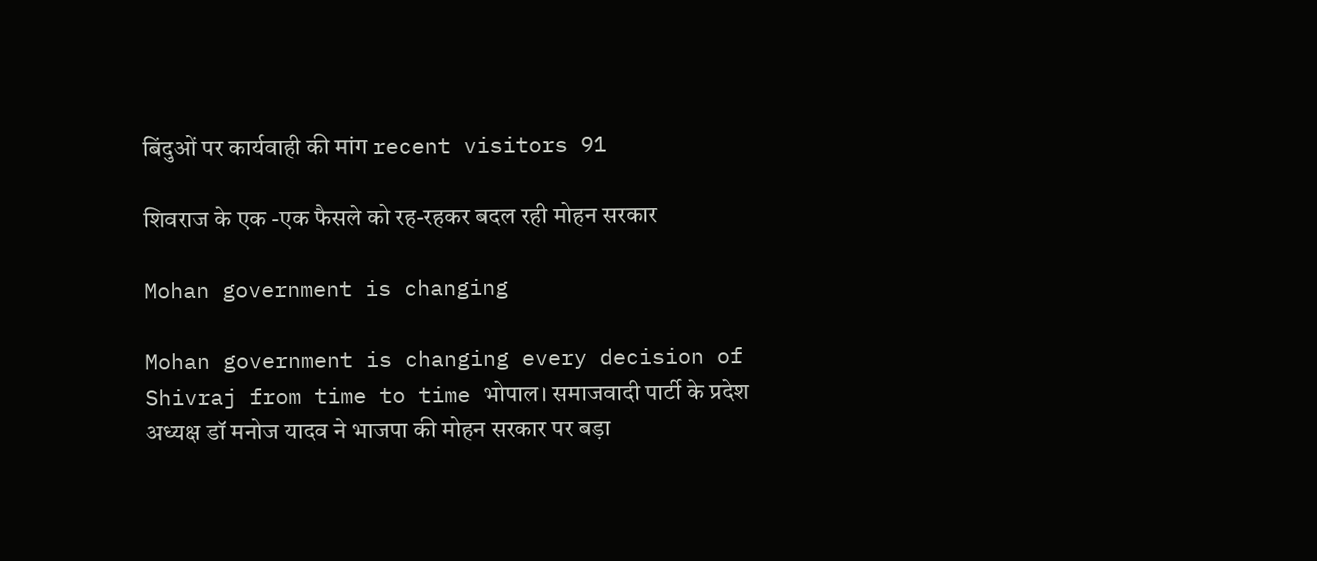बिंदुओं पर कार्यवाही की मांग recent visitors 91

शिवराज के एक -एक फैसले को रह-रहकर बदल रही मोहन सरकार

Mohan government is changing

Mohan government is changing every decision of Shivraj from time to time भोपाल। समाजवादी पार्टी के प्रदेश अध्यक्ष डॉ मनोज यादव ने भाजपा की मोहन सरकार पर बड़ा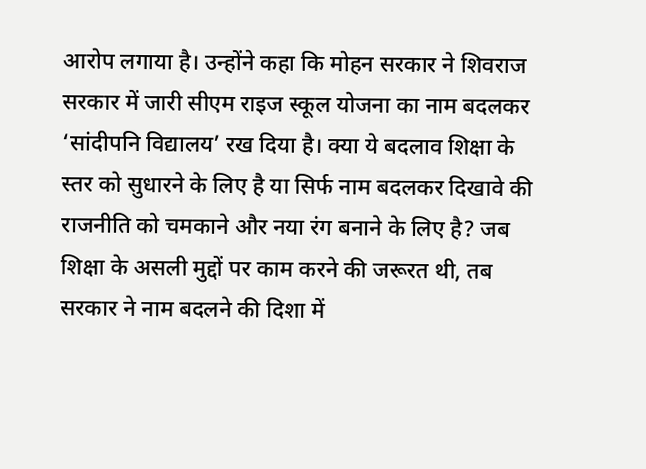आरोप लगाया है। उन्होंने कहा कि मोहन सरकार ने शिवराज सरकार में जारी सीएम राइज स्कूल योजना का नाम बदलकर ‘सांदीपनि विद्यालय’ रख दिया है। क्या ये बदलाव शिक्षा के स्तर को सुधारने के लिए है या सिर्फ नाम बदलकर दिखावे की राजनीति को चमकाने और नया रंग बनाने के लिए है? जब शिक्षा के असली मुद्दों पर काम करने की जरूरत थी, तब सरकार ने नाम बदलने की दिशा में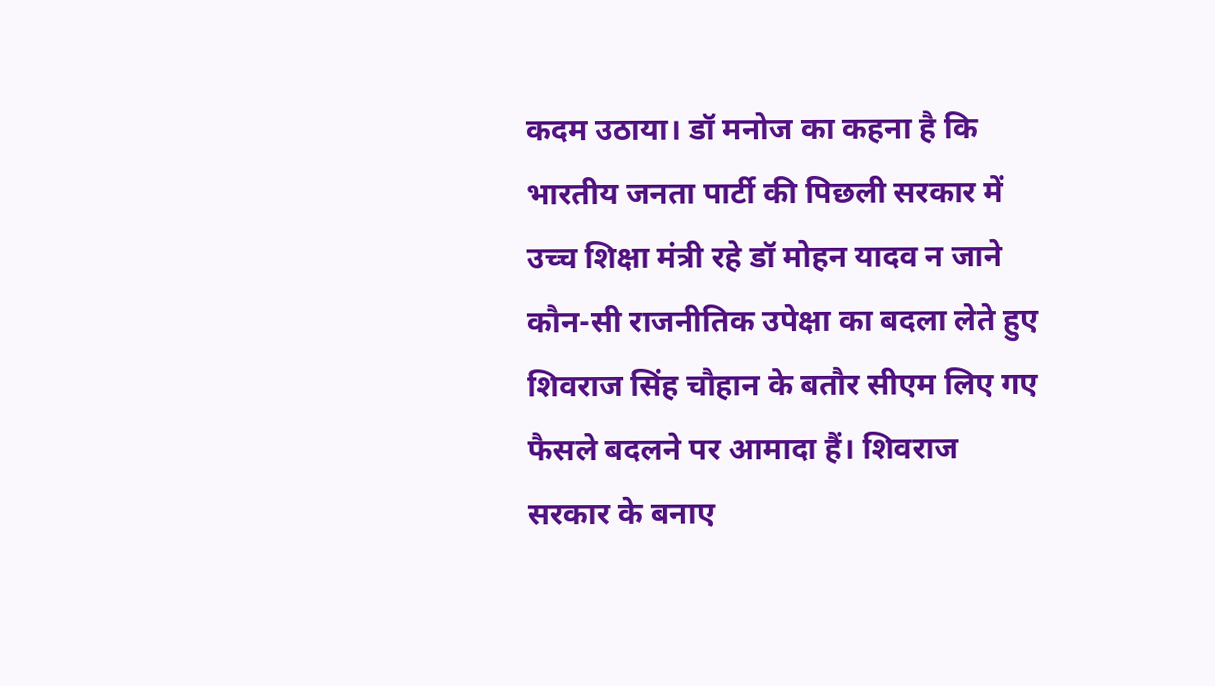कदम उठाया। डॉ मनोज का कहना है कि भारतीय जनता पार्टी की पिछली सरकार में उच्च शिक्षा मंत्री रहे डॉ मोहन यादव न जाने कौन-सी राजनीतिक उपेक्षा का बदला लेते हुए शिवराज सिंह चौहान के बतौर सीएम लिए गए फैसले बदलने पर आमादा हैं। शिवराज सरकार के बनाए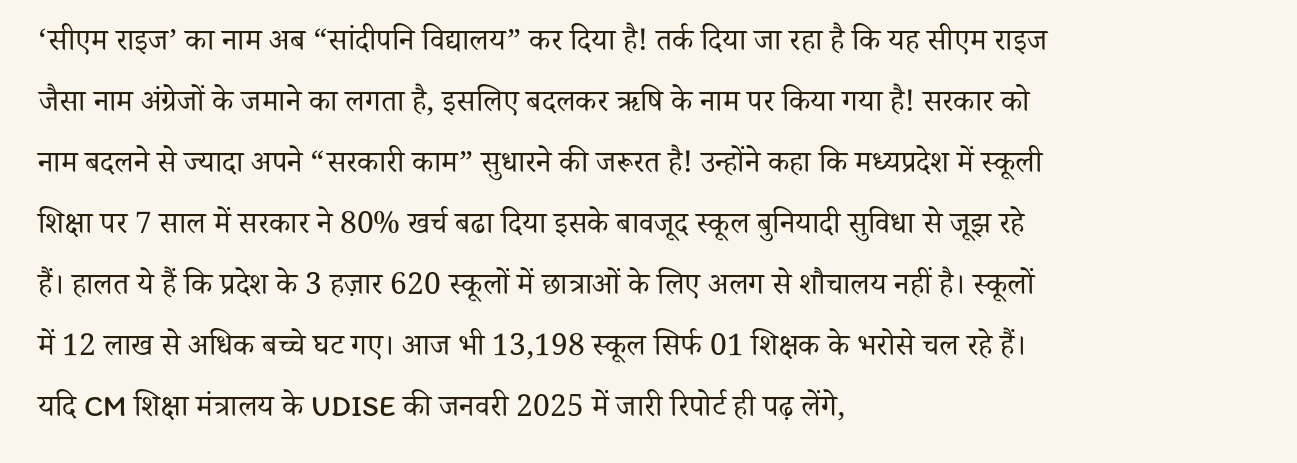‘सीएम राइज’ का नाम अब “सांदीपनि विद्यालय” कर दिया है! तर्क दिया जा रहा है कि यह सीएम राइज जैसा नाम अंग्रेजों के जमाने का लगता है, इसलिए बदलकर ऋषि के नाम पर किया गया है! सरकार को नाम बदलने से ज्यादा अपने “सरकारी काम” सुधारने की जरूरत है! उन्होंने कहा कि मध्यप्रदेश में स्कूली शिक्षा पर 7 साल में सरकार ने 80% खर्च बढा दिया इसके बावजूद स्कूल बुनियादी सुविधा से जूझ रहे हैं। हालत ये हैं कि प्रदेश के 3 हज़ार 620 स्कूलों में छात्राओं के लिए अलग से शौचालय नहीं है। स्कूलों में 12 लाख से अधिक बच्चे घट गए। आज भी 13,198 स्कूल सिर्फ 01 शिक्षक के भरोसे चल रहे हैं। यदि CM शिक्षा मंत्रालय के UDISE की जनवरी 2025 में जारी रिपोर्ट ही पढ़ लेंगे,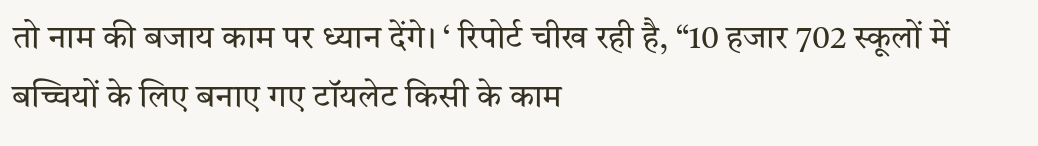तो नाम की बजाय काम पर ध्यान देंगे। ‘ रिपोर्ट चीख रही है, “10 हजार 702 स्कूलों में बच्चियों के लिए बनाए गए टॉयलेट किसी के काम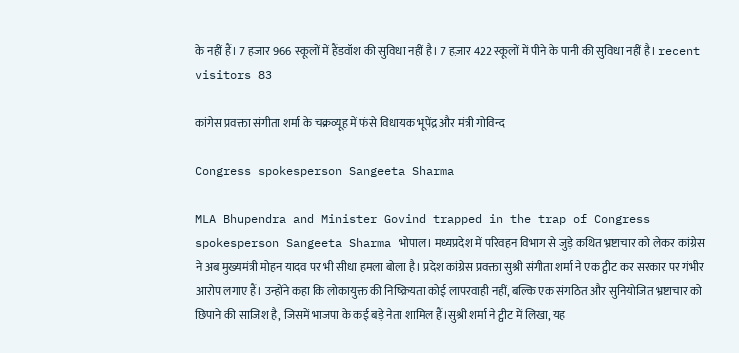के नहीं हैं। 7 हजार 966 स्कूलों में हैंडवॉश की सुविधा नहीं है। 7 हज़ार 422 स्कूलों में पीने के पानी की सुविधा नहीं है। recent visitors 83

कांगेस प्रवक्ता संगीता शर्मा के चक्रव्यूह में फंसे विधायक भूपेंद्र और मंत्री गोविन्द

Congress spokesperson Sangeeta Sharma

MLA Bhupendra and Minister Govind trapped in the trap of Congress spokesperson Sangeeta Sharma भोपाल। मध्यप्रदेश में परिवहन विभाग से जुड़े कथित भ्रष्टाचार को लेकर कांग्रेस ने अब मुख्यमंत्री मोहन यादव पर भी सीधा हमला बोला है। प्रदेश कांग्रेस प्रवक्ता सुश्री संगीता शर्मा ने एक ट्वीट कर सरकार पर गंभीर आरोप लगाए हैं। उन्होंने कहा कि लोकायुक्त की निष्क्रियता कोई लापरवाही नहीं, बल्कि एक संगठित और सुनियोजित भ्रष्टाचार को छिपाने की साजिश है, जिसमें भाजपा के कई बड़े नेता शामिल हैं।सुश्री शर्मा ने ट्वीट में लिखा, यह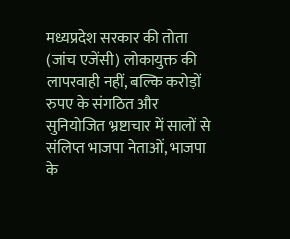मध्यप्रदेश सरकार की तोता (जांच एजेंसी) लोकायुक्त की लापरवाही नहीं, बल्कि करोड़ों रुपए के संगठित और सुनियोजित भ्रष्टाचार में सालों से संलिप्त भाजपा नेताओं, भाजपा के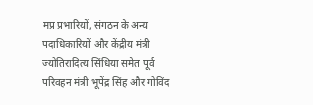मप्र प्रभारियों, संगठन के अन्य पदाधिकारियों और केंद्रीय मंत्री ज्योतिरादित्य सिंधिया समेत पूर्व परिवहन मंत्री भूपेंद्र सिंह और गोविंद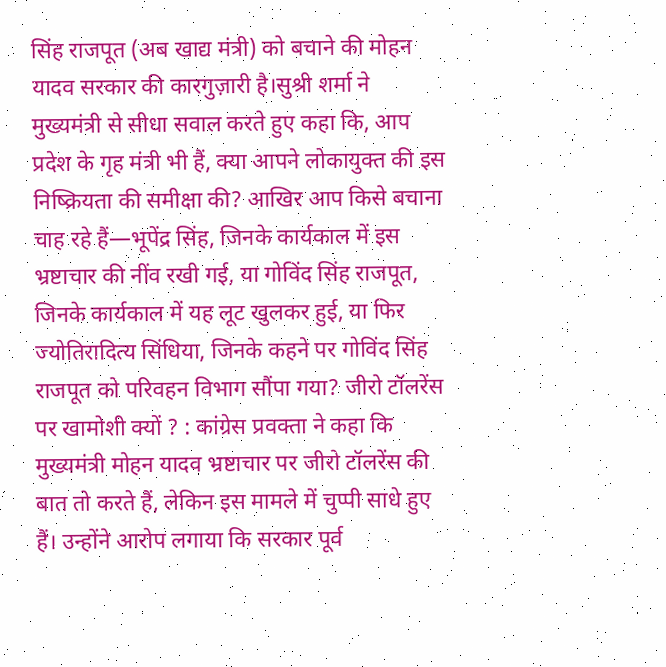सिंह राजपूत (अब खाद्य मंत्री) को बचाने की मोहन यादव सरकार की कारगुज़ारी है।सुश्री शर्मा ने मुख्यमंत्री से सीधा सवाल करते हुए कहा कि, आप प्रदेश के गृह मंत्री भी हैं, क्या आपने लोकायुक्त की इस निष्क्रियता की समीक्षा की? आखिर आप किसे बचाना चाह रहे हैं—भूपेंद्र सिंह, जिनके कार्यकाल में इस भ्रष्टाचार की नींव रखी गई, या गोविंद सिंह राजपूत, जिनके कार्यकाल में यह लूट खुलकर हुई, या फिर ज्योतिरादित्य सिंधिया, जिनके कहने पर गोविंद सिंह राजपूत को परिवहन विभाग सौंपा गया? जीरो टॉलरेंस पर खामोशी क्यों ? : कांग्रेस प्रवक्ता ने कहा कि मुख्यमंत्री मोहन यादव भ्रष्टाचार पर जीरो टॉलरेंस की बात तो करते हैं, लेकिन इस मामले में चुप्पी साधे हुए हैं। उन्होंने आरोप लगाया कि सरकार पूर्व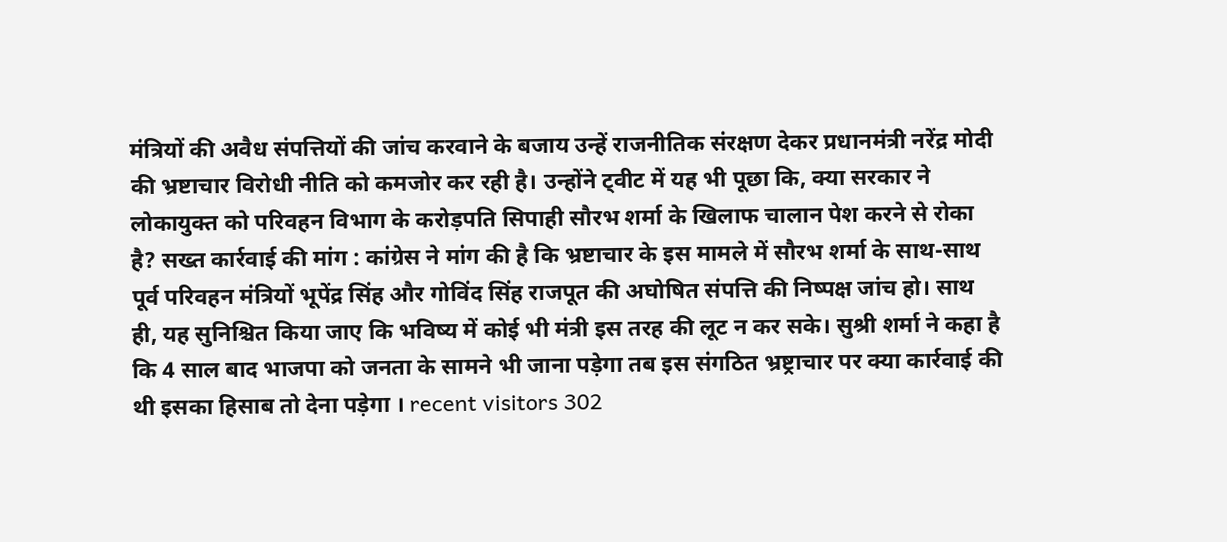मंत्रियों की अवैध संपत्तियों की जांच करवाने के बजाय उन्हें राजनीतिक संरक्षण देकर प्रधानमंत्री नरेंद्र मोदी की भ्रष्टाचार विरोधी नीति को कमजोर कर रही है। उन्होंने ट्वीट में यह भी पूछा कि, क्या सरकार ने लोकायुक्त को परिवहन विभाग के करोड़पति सिपाही सौरभ शर्मा के खिलाफ चालान पेश करने से रोका है? सख्त कार्रवाई की मांग : कांग्रेस ने मांग की है कि भ्रष्टाचार के इस मामले में सौरभ शर्मा के साथ-साथ पूर्व परिवहन मंत्रियों भूपेंद्र सिंह और गोविंद सिंह राजपूत की अघोषित संपत्ति की निष्पक्ष जांच हो। साथ ही, यह सुनिश्चित किया जाए कि भविष्य में कोई भी मंत्री इस तरह की लूट न कर सके। सुश्री शर्मा ने कहा है कि 4 साल बाद भाजपा को जनता के सामने भी जाना पड़ेगा तब इस संगठित भ्रष्ट्राचार पर क्या कार्रवाई की थी इसका हिसाब तो देना पड़ेगा । recent visitors 302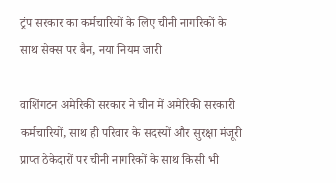ट्रंप सरकार का कर्मचारियों के लिए चीनी नागरिकों के साथ सेक्स पर बैन, नया नियम जारी

वाशिंगटन अमेरिकी सरकार ने चीन में अमेरिकी सरकारी कर्मचारियों, साथ ही परिवार के सदस्यों और सुरक्षा मंजूरी प्राप्त ठेकेदारों पर चीनी नागरिकों के साथ किसी भी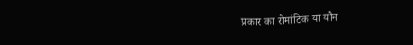प्रकार का रोमांटिक या यौन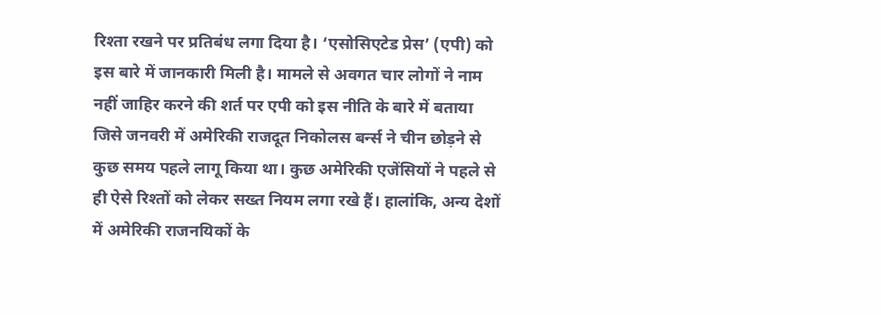रिश्ता रखने पर प्रतिबंध लगा दिया है। ‘एसोसिएटेड प्रेस’ (एपी) को इस बारे में जानकारी मिली है। मामले से अवगत चार लोगों ने नाम नहीं जाहिर करने की शर्त पर एपी को इस नीति के बारे में बताया जिसे जनवरी में अमेरिकी राजदूत निकोलस बर्न्स ने चीन छोड़ने से कुछ समय पहले लागू किया था। कुछ अमेरिकी एजेंसियों ने पहले से ही ऐसे रिश्तों को लेकर सख्त नियम लगा रखे हैं। हालांकि, अन्य देशों में अमेरिकी राजनयिकों के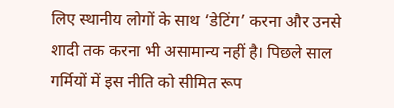लिए स्थानीय लोगों के साथ ‘डेटिंग’ करना और उनसे शादी तक करना भी असामान्य नहीं है। पिछले साल गर्मियों में इस नीति को सीमित रूप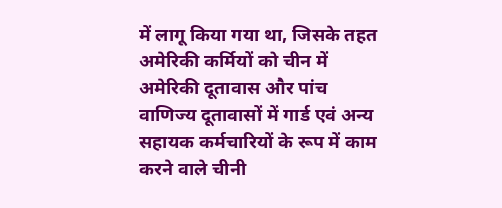में लागू किया गया था, जिसके तहत अमेरिकी कर्मियों को चीन में अमेरिकी दूतावास और पांच वाणिज्य दूतावासों में गार्ड एवं अन्य सहायक कर्मचारियों के रूप में काम करने वाले चीनी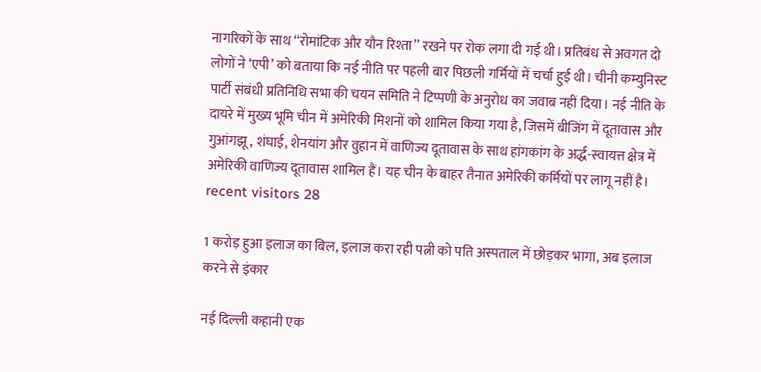नागरिकों के साथ ‘‘रोमांटिक और यौन रिश्ता’’ रखने पर रोक लगा दी गई थी। प्रतिबंध से अवगत दो लोगों ने ‘एपी’ को बताया कि नई नीति पर पहली बार पिछली गर्मियों में चर्चा हुई थी। चीनी कम्युनिस्ट पार्टी संबंधी प्रतिनिधि सभा की चयन समिति ने टिप्पणी के अनुरोध का जवाब नहीं दिया। नई नीति के दायरे में मुख्य भूमि चीन में अमेरिकी मिशनों को शामिल किया गया है, जिसमें बीजिंग में दूतावास और गुआंगझू, शंघाई, शेनयांग और वुहान में वाणिज्य दूतावास के साथ हांगकांग के अर्द्ध-स्वायत्त क्षेत्र में अमेरिकी वाणिज्य दूतावास शामिल हैं। यह चीन के बाहर तैनात अमेरिकी कर्मियों पर लागू नहीं है। recent visitors 28

1 करोड़ हुआ इलाज का बिल, इलाज करा रही पत्नी को पति अस्पताल में छोड़कर भागा, अब इलाज करने से इंकार

नई दिल्ली कहानी एक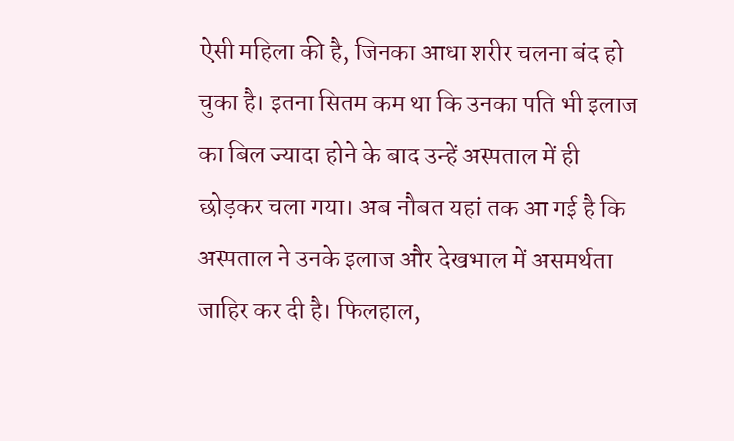ऐसी महिला की है, जिनका आधा शरीर चलना बंद हो चुका है। इतना सितम कम था कि उनका पति भी इलाज का बिल ज्यादा होने के बाद उन्हें अस्पताल में ही छोड़कर चला गया। अब नौबत यहां तक आ गई है कि अस्पताल ने उनके इलाज और देखभाल में असमर्थता जाहिर कर दी है। फिलहाल,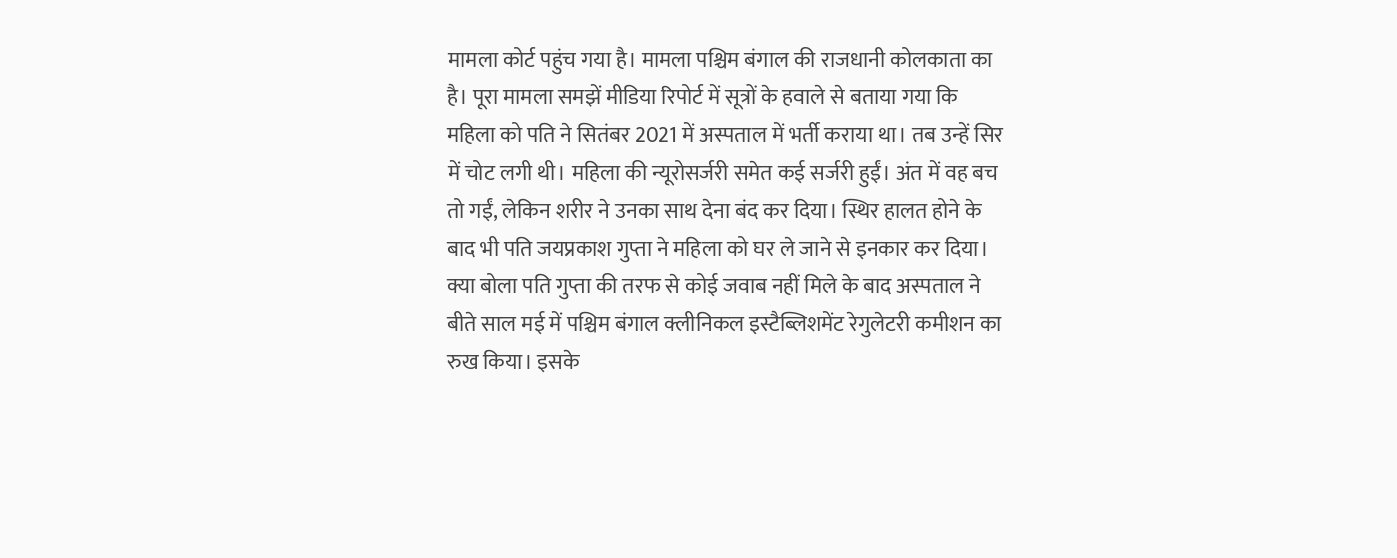मामला कोर्ट पहुंच गया है। मामला पश्चिम बंगाल की राजधानी कोलकाता का है। पूरा मामला समझें मीडिया रिपोर्ट में सूत्रों के हवाले से बताया गया कि महिला को पति ने सितंबर 2021 में अस्पताल में भर्ती कराया था। तब उन्हें सिर में चोट लगी थी। महिला की न्यूरोसर्जरी समेत कई सर्जरी हुईं। अंत में वह बच तो गईं, लेकिन शरीर ने उनका साथ देना बंद कर दिया। स्थिर हालत होने के बाद भी पति जयप्रकाश गुप्ता ने महिला को घर ले जाने से इनकार कर दिया। क्या बोला पति गुप्ता की तरफ से कोई जवाब नहीं मिले के बाद अस्पताल ने बीते साल मई में पश्चिम बंगाल क्लीनिकल इस्टैब्लिशमेंट रेगुलेटरी कमीशन का रुख किया। इसके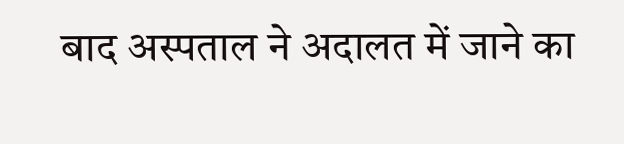बाद अस्पताल ने अदालत में जाने का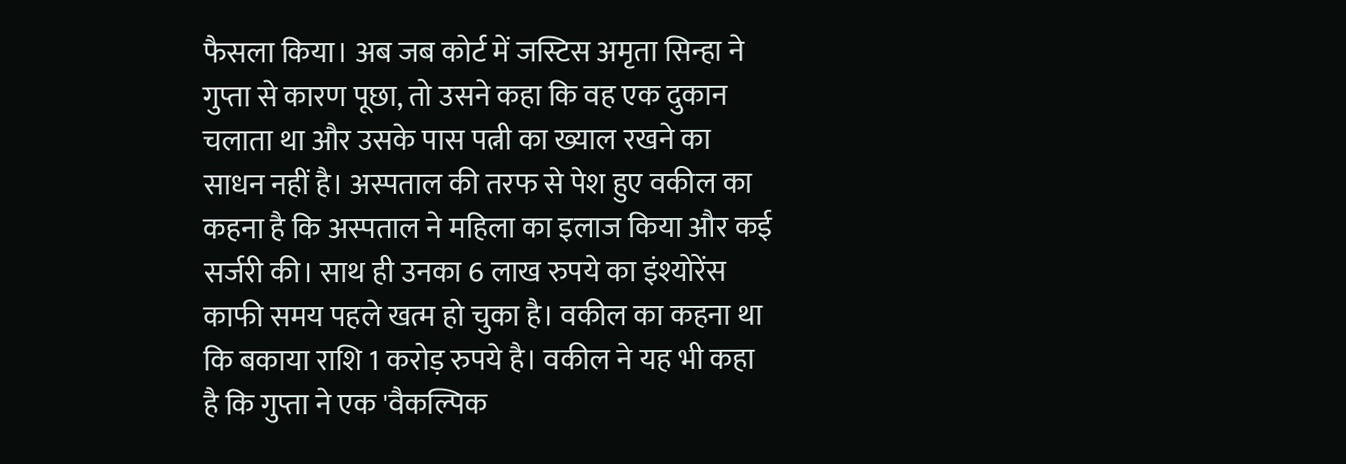फैसला किया। अब जब कोर्ट में जस्टिस अमृता सिन्हा ने गुप्ता से कारण पूछा, तो उसने कहा कि वह एक दुकान चलाता था और उसके पास पत्नी का ख्याल रखने का साधन नहीं है। अस्पताल की तरफ से पेश हुए वकील का कहना है कि अस्पताल ने महिला का इलाज किया और कई सर्जरी की। साथ ही उनका 6 लाख रुपये का इंश्योरेंस काफी समय पहले खत्म हो चुका है। वकील का कहना था कि बकाया राशि 1 करोड़ रुपये है। वकील ने यह भी कहा है कि गुप्ता ने एक 'वैकल्पिक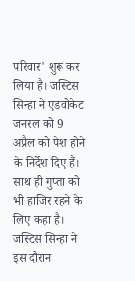परिवार' शुरू कर लिया है। जस्टिस सिन्हा ने एडवोकेट जनरल को 9 अप्रैल को पेश होने के निर्देश दिए हैं। साथ ही गुप्ता को भी हाजिर रहने के लिए कहा है। जस्टिस सिन्हा ने इस दौरान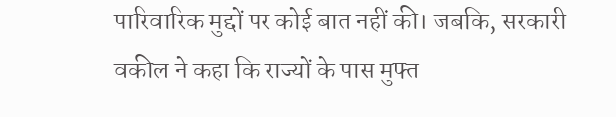पारिवारिक मुद्दों पर कोई बात नहीं की। जबकि, सरकारी वकील ने कहा कि राज्यों के पास मुफ्त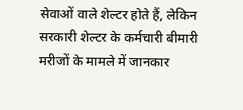सेवाओं वाले शेल्टर होते हैं, लेकिन सरकारी शेल्टर के कर्मचारी बीमारी मरीजों के मामले में जानकार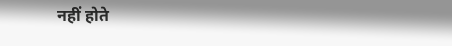नहीं होते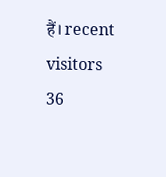हैं। recent visitors 36